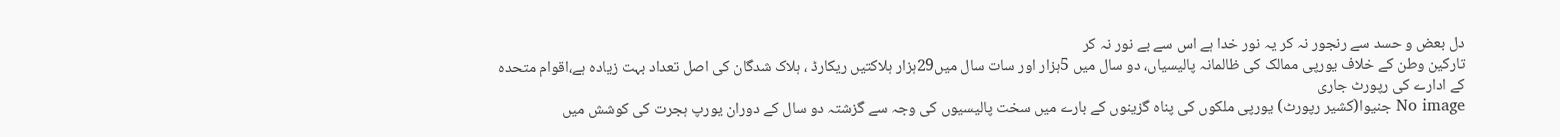دل بعض و حسد سے رنجور نہ کر یہ نور خدا ہے اس سے بے نور نہ کر
تارکین وطن کے خلاف یورپی ممالک کی ظالمانہ پالیسیاں، دو سال میں 5ہزار اور سات سال میں29ہزار ہلاکتیں ریکارڈ ، ہلاک شدگان کی اصل تعداد بہت زیادہ ہے،اقوام متحدہ کے ادارے کی رپورٹ جاری
No image جنیوا(کشیر رپورٹ) یورپی ملکوں کی پناہ گزینوں کے بارے میں سخت پالیسیوں کی وجہ سے گزشتہ دو سال کے دوران یورپ ہجرت کی کوشش میں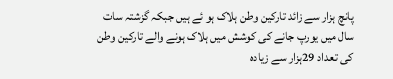پانچ ہزار سے زائد تارکین وطن ہلاک ہو ئے ہیں جبکہ گزشتہ سات سال میں یورپ جانے کی کوشش میں ہلاک ہونے والے تارکین وطن کی تعداد 29ہزار سے زیادہ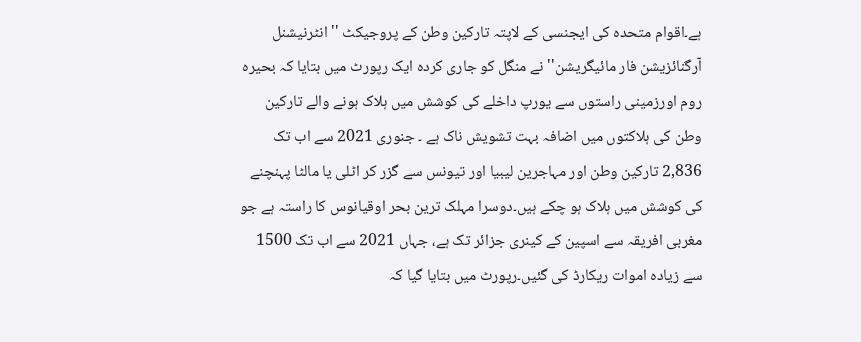ہے۔اقوام متحدہ کی ایجنسی کے لاپتہ تارکین وطن کے پروجیکٹ '' انٹرنیشنل آرگنائزیشن فار مائیگریشن'' نے منگل کو جاری کردہ ایک رپورٹ میں بتایا کہ بحیرہ روم اورزمینی راستوں سے یورپ داخلے کی کوشش میں ہلاک ہونے والے تارکین وطن کی ہلاکتوں میں اضافہ بہت تشویش ناک ہے ۔ جنوری 2021 سے اب تک 2,836 تارکین وطن اور مہاجرین لیبیا اور تیونس سے گزر کر اٹلی یا مالٹا پہنچنے کی کوشش میں ہلاک ہو چکے ہیں۔دوسرا مہلک ترین بحر اوقیانوس کا راستہ ہے جو مغربی افریقہ سے اسپین کے کینری جزائر تک ہے، جہاں 2021 سے اب تک 1500 سے زیادہ اموات ریکارڈ کی گئیں۔رپورٹ میں بتایا گیا کہ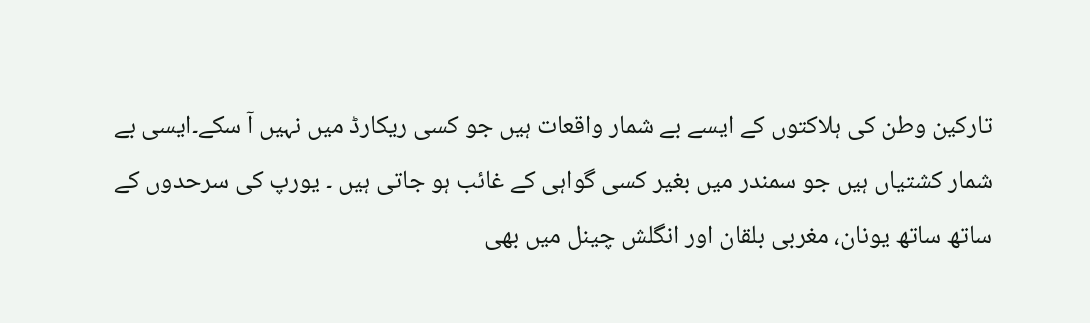تارکین وطن کی ہلاکتوں کے ایسے بے شمار واقعات ہیں جو کسی ریکارڈ میں نہیں آ سکے۔ایسی بے شمار کشتیاں ہیں جو سمندر میں بغیر کسی گواہی کے غائب ہو جاتی ہیں ۔ یورپ کی سرحدوں کے ساتھ ساتھ یونان، مغربی بلقان اور انگلش چینل میں بھی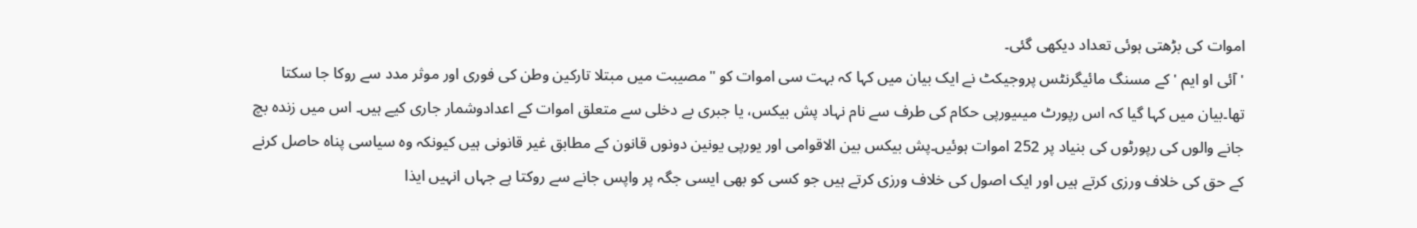اموات کی بڑھتی ہوئی تعداد دیکھی گئی۔
'آئی او ایم 'کے مسنگ مائیگرنٹس پروجیکٹ نے ایک بیان میں کہا کہ بہت سی اموات کو "مصیبت میں مبتلا تارکین وطن کی فوری اور موثر مدد سے روکا جا سکتا تھا۔بیان میں کہا گیا کہ اس رپورٹ میںیورپی حکام کی طرف سے نام نہاد پش بیکس، یا جبری بے دخلی سے متعلق اموات کے اعدادوشمار جاری کیے ہیں۔ اس میں زندہ بچ جانے والوں کی رپورٹوں کی بنیاد پر 252 اموات ہوئیں۔پش بیکس بین الاقوامی اور یورپی یونین دونوں قانون کے مطابق غیر قانونی ہیں کیونکہ وہ سیاسی پناہ حاصل کرنے کے حق کی خلاف ورزی کرتے ہیں اور ایک اصول کی خلاف ورزی کرتے ہیں جو کسی کو بھی ایسی جگہ پر واپس جانے سے روکتا ہے جہاں انہیں ایذا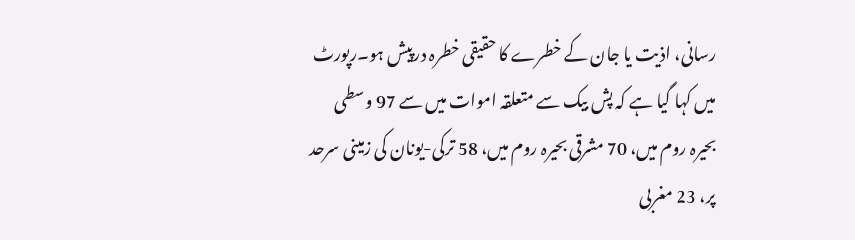رسانی، اذیت یا جان کے خطرے کا حقیقی خطرہ درپیش ہو۔رپورٹ میں کہا گیا ہے کہ پش بیک سے متعلقہ اموات میں سے 97 وسطی بحیرہ روم میں، 70 مشرقی بحیرہ روم میں، 58 ترکی-یونان کی زمینی سرحد پر، 23 مغربی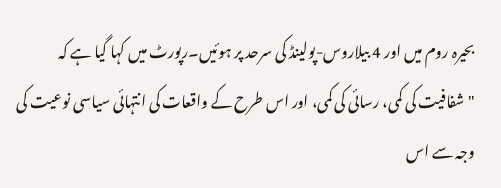بحیرہ روم میں اور 4 بیلاروس-پولینڈ کی سرحد پر ہوئیں۔رپورٹ میں کہا گیا ہے کہ "شفافیت کی کمی، رسائی کی کمی، اور اس طرح کے واقعات کی انتہائی سیاسی نوعیت کی وجہ سے اس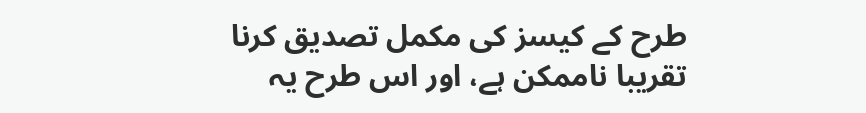طرح کے کیسز کی مکمل تصدیق کرنا تقریبا ناممکن ہے، اور اس طرح یہ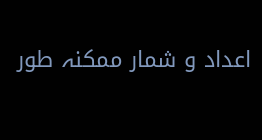اعداد و شمار ممکنہ طور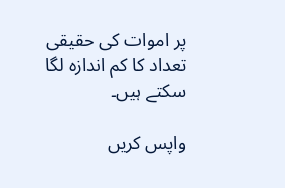پر اموات کی حقیقی تعداد کا کم اندازہ لگا سکتے ہیں۔

واپس کریں